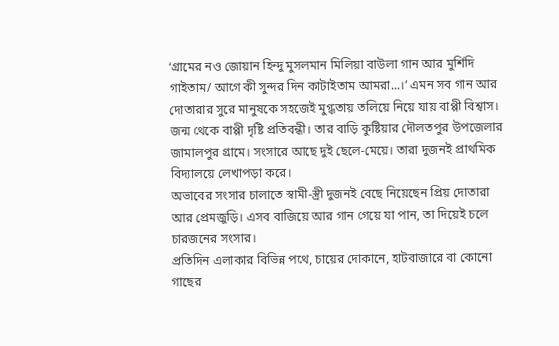‘গ্রামের নও জোয়ান হিন্দু মুসলমান মিলিয়া বাউলা গান আর মুর্শিদি গাইতাম/ আগে কী সুন্দর দিন কাটাইতাম আমরা...।’ এমন সব গান আর দোতারার সুরে মানুষকে সহজেই মুগ্ধতায় তলিয়ে নিয়ে যায় বাপ্পী বিশ্বাস।
জন্ম থেকে বাপ্পী দৃষ্টি প্রতিবন্ধী। তার বাড়ি কুষ্টিয়ার দৌলতপুর উপজেলার জামালপুর গ্রামে। সংসারে আছে দুই ছেলে-মেয়ে। তারা দুজনই প্রাথমিক বিদ্যালয়ে লেখাপড়া করে।
অভাবের সংসার চালাতে স্বামী-স্ত্রী দুজনই বেছে নিয়েছেন প্রিয় দোতারা আর প্রেমজুড়ি। এসব বাজিয়ে আর গান গেয়ে যা পান, তা দিয়েই চলে চারজনের সংসার।
প্রতিদিন এলাকার বিভিন্ন পথে, চায়ের দোকানে, হাটবাজারে বা কোনো গাছের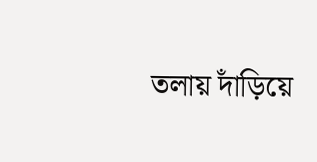তলায় দাঁড়িয়ে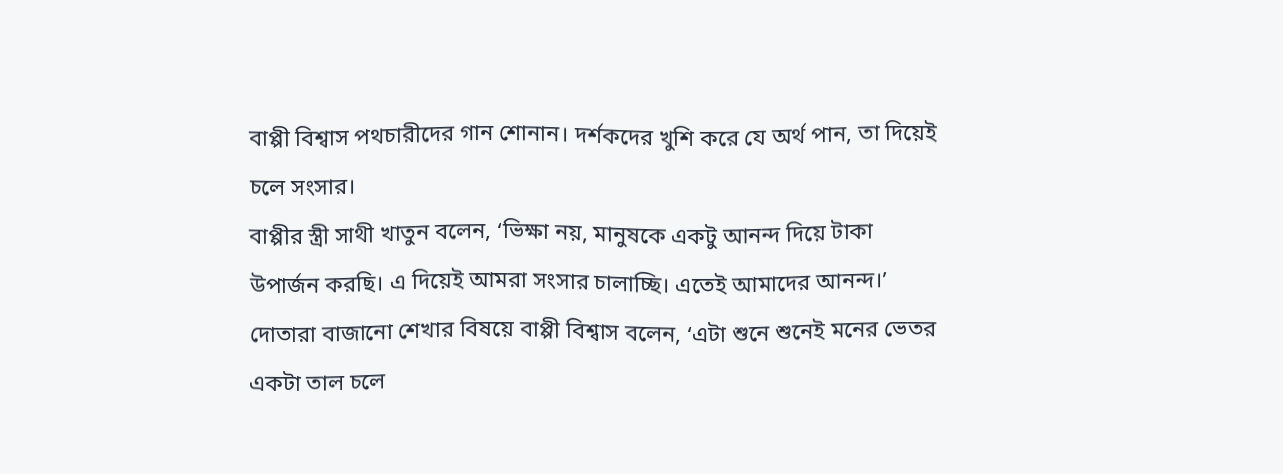বাপ্পী বিশ্বাস পথচারীদের গান শোনান। দর্শকদের খুশি করে যে অর্থ পান, তা দিয়েই চলে সংসার।
বাপ্পীর স্ত্রী সাথী খাতুন বলেন, ‘ভিক্ষা নয়, মানুষকে একটু আনন্দ দিয়ে টাকা উপার্জন করছি। এ দিয়েই আমরা সংসার চালাচ্ছি। এতেই আমাদের আনন্দ।’
দোতারা বাজানো শেখার বিষয়ে বাপ্পী বিশ্বাস বলেন, ‘এটা শুনে শুনেই মনের ভেতর একটা তাল চলে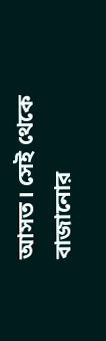আসত। সেই থেকে বাজানোর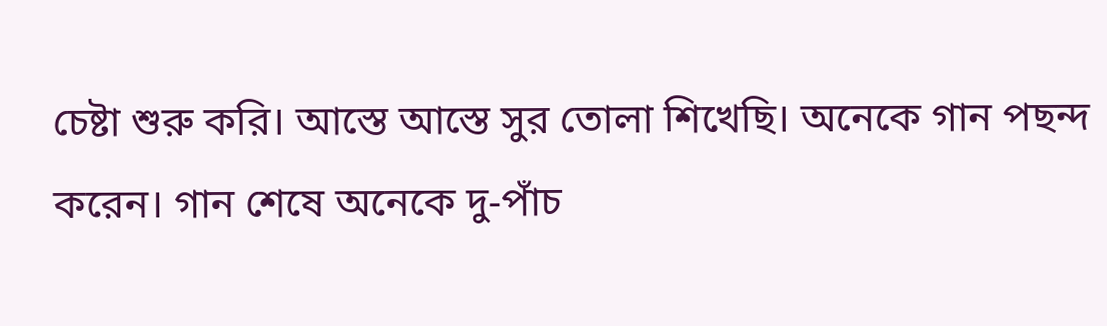চেষ্টা শুরু করি। আস্তে আস্তে সুর তোলা শিখেছি। অনেকে গান পছন্দ করেন। গান শেষে অনেকে দু-পাঁচ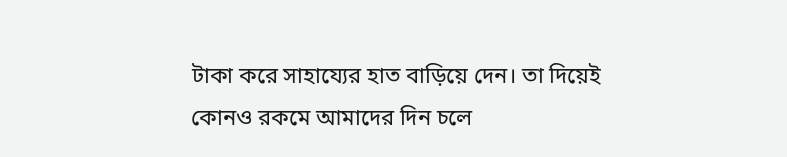টাকা করে সাহায্যের হাত বাড়িয়ে দেন। তা দিয়েই কোনও রকমে আমাদের দিন চলে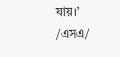যায়।’
/এসএ/